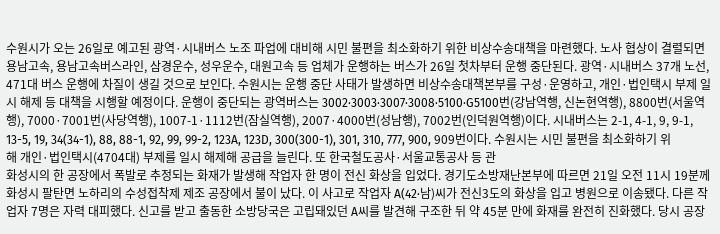수원시가 오는 26일로 예고된 광역·시내버스 노조 파업에 대비해 시민 불편을 최소화하기 위한 비상수송대책을 마련했다. 노사 협상이 결렬되면 용남고속, 용남고속버스라인, 삼경운수, 성우운수, 대원고속 등 업체가 운행하는 버스가 26일 첫차부터 운행 중단된다. 광역·시내버스 37개 노선, 471대 버스 운행에 차질이 생길 것으로 보인다. 수원시는 운행 중단 사태가 발생하면 비상수송대책본부를 구성·운영하고, 개인·법인택시 부제 일시 해제 등 대책을 시행할 예정이다. 운행이 중단되는 광역버스는 3002·3003·3007·3008·5100·G5100번(강남역행, 신논현역행), 8800번(서울역행), 7000·7001번(사당역행), 1007-1·1112번(잠실역행), 2007·4000번(성남행), 7002번(인덕원역행)이다. 시내버스는 2-1, 4-1, 9, 9-1, 13-5, 19, 34(34-1), 88, 88-1, 92, 99, 99-2, 123A, 123D, 300(300-1), 301, 310, 777, 900, 909번이다. 수원시는 시민 불편을 최소화하기 위해 개인·법인택시(4704대) 부제를 일시 해제해 공급을 늘린다. 또 한국철도공사·서울교통공사 등 관
화성시의 한 공장에서 폭발로 추정되는 화재가 발생해 작업자 한 명이 전신 화상을 입었다. 경기도소방재난본부에 따르면 21일 오전 11시 19분께 화성시 팔탄면 노하리의 수성접착제 제조 공장에서 불이 났다. 이 사고로 작업자 A(42·남)씨가 전신3도의 화상을 입고 병원으로 이송됐다. 다른 작업자 7명은 자력 대피했다. 신고를 받고 출동한 소방당국은 고립돼있던 A씨를 발견해 구조한 뒤 약 45분 만에 화재를 완전히 진화했다. 당시 공장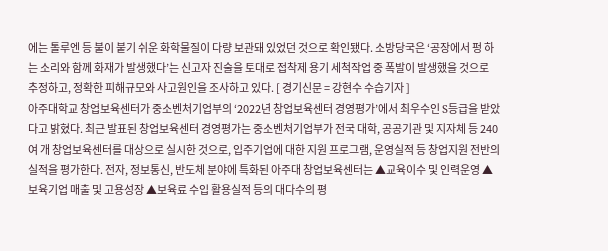에는 톨루엔 등 불이 붙기 쉬운 화학물질이 다량 보관돼 있었던 것으로 확인됐다. 소방당국은 ‘공장에서 펑 하는 소리와 함께 화재가 발생했다’는 신고자 진술을 토대로 접착제 용기 세척작업 중 폭발이 발생했을 것으로 추정하고, 정확한 피해규모와 사고원인을 조사하고 있다. [ 경기신문 = 강현수 수습기자 ]
아주대학교 창업보육센터가 중소벤처기업부의 ‘2022년 창업보육센터 경영평가’에서 최우수인 S등급을 받았다고 밝혔다. 최근 발표된 창업보육센터 경영평가는 중소벤처기업부가 전국 대학, 공공기관 및 지자체 등 240여 개 창업보육센터를 대상으로 실시한 것으로, 입주기업에 대한 지원 프로그램, 운영실적 등 창업지원 전반의 실적을 평가한다. 전자, 정보통신, 반도체 분야에 특화된 아주대 창업보육센터는 ▲교육이수 및 인력운영 ▲보육기업 매출 및 고용성장 ▲보육료 수입 활용실적 등의 대다수의 평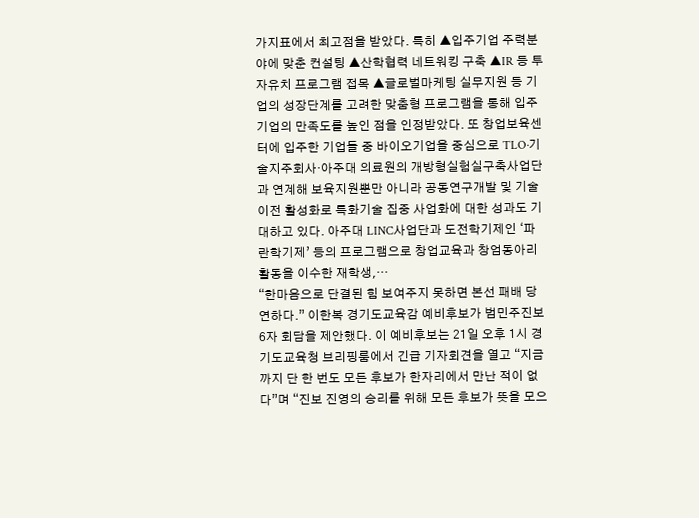가지표에서 최고점을 받았다. 특히 ▲입주기업 주력분야에 맞춘 컨설팅 ▲산학협력 네트워킹 구축 ▲IR 등 투자유치 프로그램 접목 ▲글로벌마케팅 실무지원 등 기업의 성장단계를 고려한 맞춤형 프로그램을 통해 입주기업의 만족도를 높인 점을 인정받았다. 또 창업보육센터에 입주한 기업들 중 바이오기업을 중심으로 TLO·기술지주회사·아주대 의료원의 개방형실험실구축사업단과 연계해 보육지원뿐만 아니라 공동연구개발 및 기술이전 활성화로 특화기술 집중 사업화에 대한 성과도 기대하고 있다. 아주대 LINC사업단과 도전학기제인 ‘파란학기제’ 등의 프로그램으로 창업교육과 창엄동아리 활동을 이수한 재학생,…
“한마음으로 단결된 힘 보여주지 못하면 본선 패배 당연하다.” 이한복 경기도교육감 예비후보가 범민주진보 6자 회담을 제안했다. 이 예비후보는 21일 오후 1시 경기도교육청 브리핑룸에서 긴급 기자회견을 열고 “지금까지 단 한 번도 모든 후보가 한자리에서 만난 적이 없다”며 “진보 진영의 승리를 위해 모든 후보가 뜻을 모으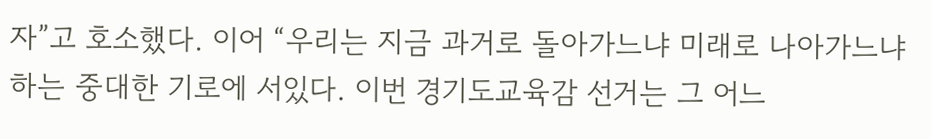자”고 호소했다. 이어 “우리는 지금 과거로 돌아가느냐 미래로 나아가느냐 하는 중대한 기로에 서있다. 이번 경기도교육감 선거는 그 어느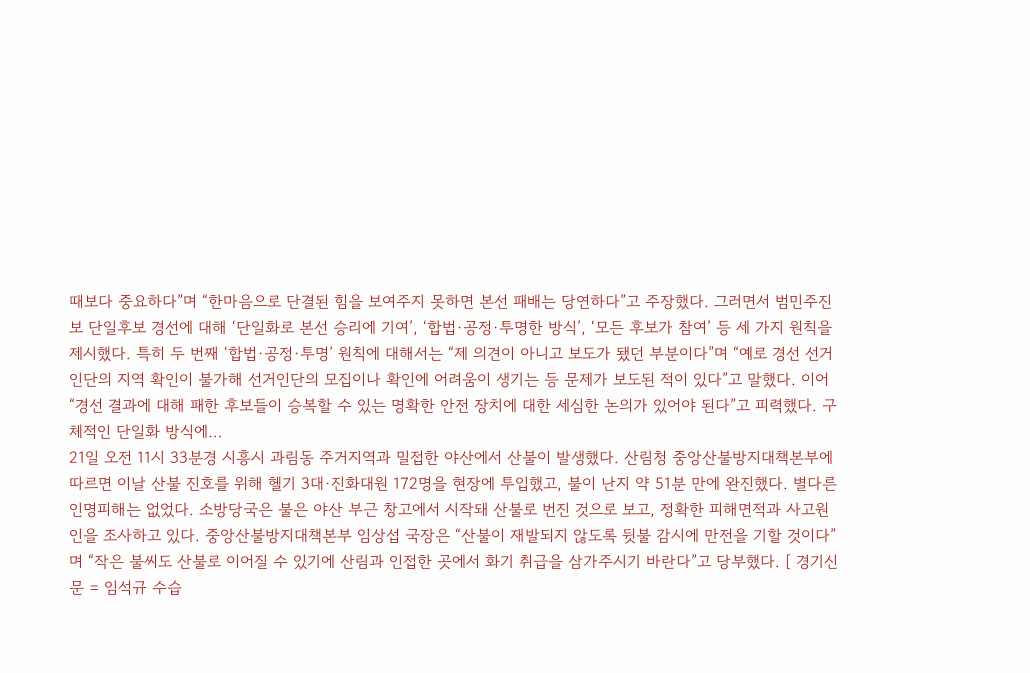때보다 중요하다”며 “한마음으로 단결된 힘을 보여주지 못하면 본선 패배는 당연하다”고 주장했다. 그러면서 범민주진보 단일후보 경선에 대해 ‘단일화로 본선 승리에 기여’, ‘합법·공정·투명한 방식’, ‘모든 후보가 참여’ 등 세 가지 원칙을 제시했다. 특히 두 번째 ‘합법·공정·투명’ 원칙에 대해서는 “제 의견이 아니고 보도가 됐던 부분이다”며 “예로 경선 선거인단의 지역 확인이 불가해 선거인단의 모집이나 확인에 어려움이 생기는 등 문제가 보도된 적이 있다”고 말했다. 이어 “경선 결과에 대해 패한 후보들이 승복할 수 있는 명확한 안전 장치에 대한 세심한 논의가 있어야 된다”고 피력했다. 구체적인 단일화 방식에…
21일 오전 11시 33분경 시흥시 과림동 주거지역과 밀접한 야산에서 산불이 발생했다. 산림청 중앙산불방지대책본부에 따르면 이날 산불 진호를 위해 헬기 3대·진화대원 172명을 현장에 투입했고, 불이 난지 약 51분 만에 완진했다. 별다른 인명피해는 없었다. 소방당국은 불은 야산 부근 창고에서 시작돼 산불로 번진 것으로 보고, 정확한 피해면적과 사고원인을 조사하고 있다. 중앙산불방지대책본부 임상섭 국장은 “산불이 재발되지 않도록 뒷불 감시에 만전을 기할 것이다”며 “작은 불씨도 산불로 이어질 수 있기에 산림과 인접한 곳에서 화기 취급을 삼가주시기 바란다”고 당부했다. [ 경기신문 = 임석규 수습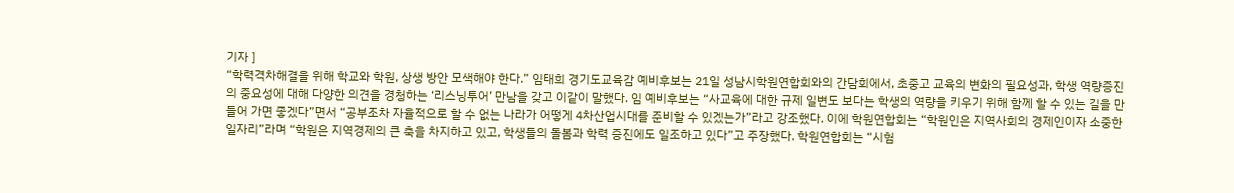기자 ]
“학력격차해결을 위해 학교와 학원, 상생 방안 모색해야 한다.” 임태희 경기도교육감 예비후보는 21일 성남시학원연합회와의 간담회에서, 초중고 교육의 변화의 필요성과, 학생 역량증진의 중요성에 대해 다양한 의견을 경청하는 ‘리스닝투어’ 만남을 갖고 이같이 말했다. 임 예비후보는 “사교육에 대한 규제 일변도 보다는 학생의 역량을 키우기 위해 함께 할 수 있는 길을 만들어 가면 좋겠다”면서 “공부조차 자율적으로 할 수 없는 나라가 어떻게 4차산업시대를 준비할 수 있겠는가”라고 강조했다. 이에 학원연합회는 “학원인은 지역사회의 경제인이자 소중한 일자리”라며 “학원은 지역경제의 큰 축을 차지하고 있고, 학생들의 돌봄과 학력 증진에도 일조하고 있다”고 주장했다. 학원연합회는 “시험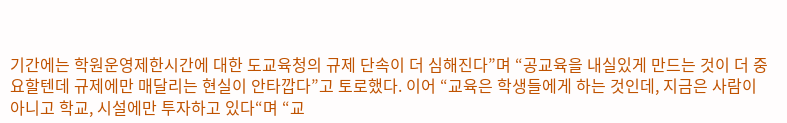기간에는 학원운영제한시간에 대한 도교육청의 규제 단속이 더 심해진다”며 “공교육을 내실있게 만드는 것이 더 중요할텐데 규제에만 매달리는 현실이 안타깝다”고 토로했다. 이어 “교육은 학생들에게 하는 것인데, 지금은 사람이 아니고 학교, 시설에만 투자하고 있다“며 “교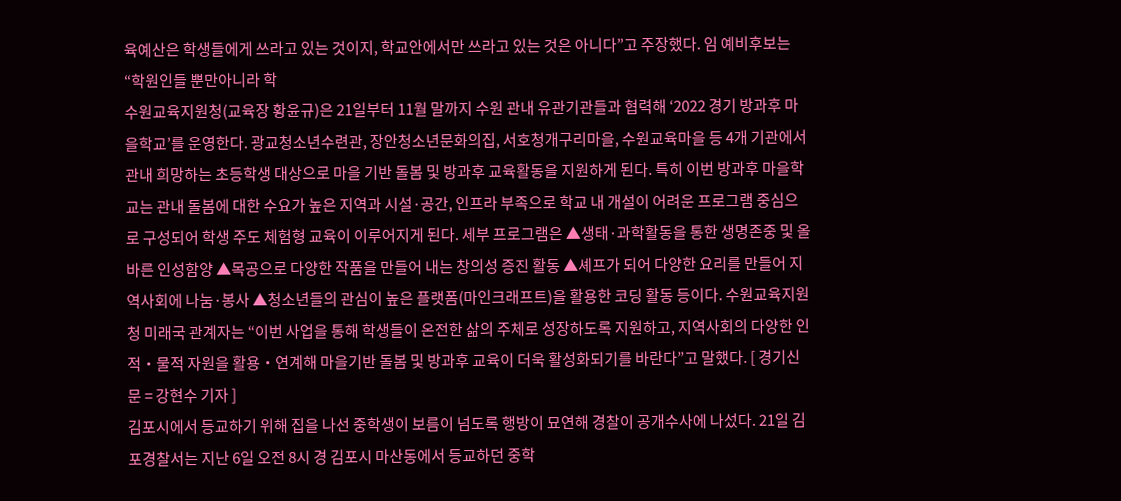육예산은 학생들에게 쓰라고 있는 것이지, 학교안에서만 쓰라고 있는 것은 아니다”고 주장했다. 임 예비후보는 “학원인들 뿐만아니라 학
수원교육지원청(교육장 황윤규)은 21일부터 11월 말까지 수원 관내 유관기관들과 협력해 ‘2022 경기 방과후 마을학교’를 운영한다. 광교청소년수련관, 장안청소년문화의집, 서호청개구리마을, 수원교육마을 등 4개 기관에서 관내 희망하는 초등학생 대상으로 마을 기반 돌봄 및 방과후 교육활동을 지원하게 된다. 특히 이번 방과후 마을학교는 관내 돌봄에 대한 수요가 높은 지역과 시설·공간, 인프라 부족으로 학교 내 개설이 어려운 프로그램 중심으로 구성되어 학생 주도 체험형 교육이 이루어지게 된다. 세부 프로그램은 ▲생태·과학활동을 통한 생명존중 및 올바른 인성함양 ▲목공으로 다양한 작품을 만들어 내는 창의성 증진 활동 ▲셰프가 되어 다양한 요리를 만들어 지역사회에 나눔·봉사 ▲청소년들의 관심이 높은 플랫폼(마인크래프트)을 활용한 코딩 활동 등이다. 수원교육지원청 미래국 관계자는 “이번 사업을 통해 학생들이 온전한 삶의 주체로 성장하도록 지원하고, 지역사회의 다양한 인적‧물적 자원을 활용‧연계해 마을기반 돌봄 및 방과후 교육이 더욱 활성화되기를 바란다”고 말했다. [ 경기신문 = 강현수 기자 ]
김포시에서 등교하기 위해 집을 나선 중학생이 보름이 넘도록 행방이 묘연해 경찰이 공개수사에 나섰다. 21일 김포경찰서는 지난 6일 오전 8시 경 김포시 마산동에서 등교하던 중학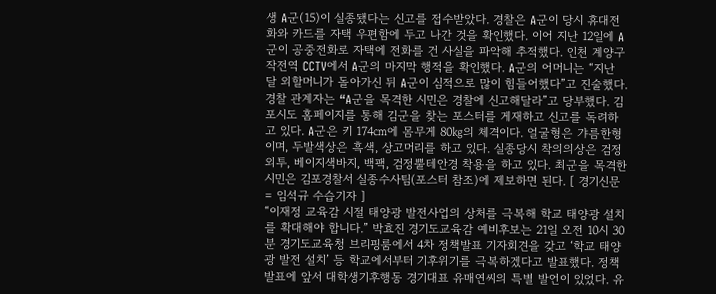생 A군(15)이 실종됐다는 신고를 접수받았다. 경찰은 A군이 당시 휴대전화와 카드를 자택 우편함에 두고 나간 것을 확인했다. 이어 지난 12일에 A군이 공중전화로 자택에 전화를 건 사실을 파악해 추적했다. 인천 계양구 작전역 CCTV에서 A군의 마지막 행적을 확인했다. A군의 어머니는 “지난 달 외할머니가 돌아가신 뒤 A군이 심적으로 많이 힘들어했다”고 진술했다. 경찰 관계자는 “A군을 목격한 시민은 경찰에 신고해달라”고 당부했다. 김포시도 홈페이지를 통해 김군을 찾는 포스터를 게재하고 신고를 독려하고 있다. A군은 키 174㎝에 몸무게 80㎏의 체격이다. 얼굴형은 갸름한형이며, 두발색상은 흑색, 상고머리를 하고 있다. 실종당시 착의의상은 검정외투, 베이지색바지, 백팩, 검정뿔테안경 착용을 하고 있다. 최군을 목격한 시민은 김포경찰서 실종수사팀(포스터 참조)에 제보하면 된다. [ 경기신문 = 임석규 수습기자 ]
“이재정 교육감 시절 태양광 발전사업의 상처를 극복해 학교 태양광 설치를 확대해야 합니다.” 박효진 경기도교육감 예비후보는 21일 오전 10시 30분 경기도교육청 브리핑룸에서 4차 정책발표 기자회견을 갖고 ‘학교 태양광 발전 설치’ 등 학교에서부터 기후위기를 극복하겠다고 발표했다. 정책 발표에 앞서 대학생기후행동 경기대표 유매연씨의 특별 발언이 있었다. 유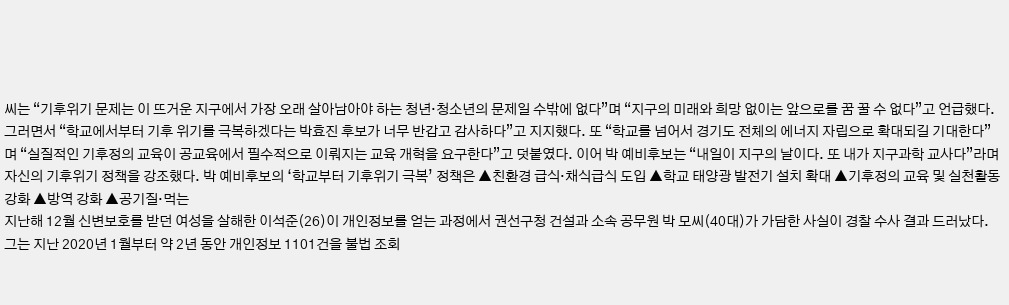씨는 “기후위기 문제는 이 뜨거운 지구에서 가장 오래 살아남아야 하는 청년·청소년의 문제일 수밖에 없다”며 “지구의 미래와 희망 없이는 앞으로를 꿈 꿀 수 없다”고 언급했다. 그러면서 “학교에서부터 기후 위기를 극복하겠다는 박효진 후보가 너무 반갑고 감사하다”고 지지했다. 또 “학교를 넘어서 경기도 전체의 에너지 자립으로 확대되길 기대한다”며 “실질적인 기후정의 교육이 공교육에서 필수적으로 이뤄지는 교육 개혁을 요구한다”고 덧붙였다. 이어 박 예비후보는 “내일이 지구의 날이다. 또 내가 지구과학 교사다”라며 자신의 기후위기 정책을 강조했다. 박 예비후보의 ‘학교부터 기후위기 극복’ 정책은 ▲친환경 급식·채식급식 도입 ▲학교 태양광 발전기 설치 확대 ▲기후정의 교육 및 실천활동 강화 ▲방역 강화 ▲공기질·먹는
지난해 12월 신변보호를 받던 여성을 살해한 이석준(26)이 개인정보를 얻는 과정에서 권선구청 건설과 소속 공무원 박 모씨(40대)가 가담한 사실이 경찰 수사 결과 드러났다. 그는 지난 2020년 1월부터 약 2년 동안 개인정보 1101건을 불법 조회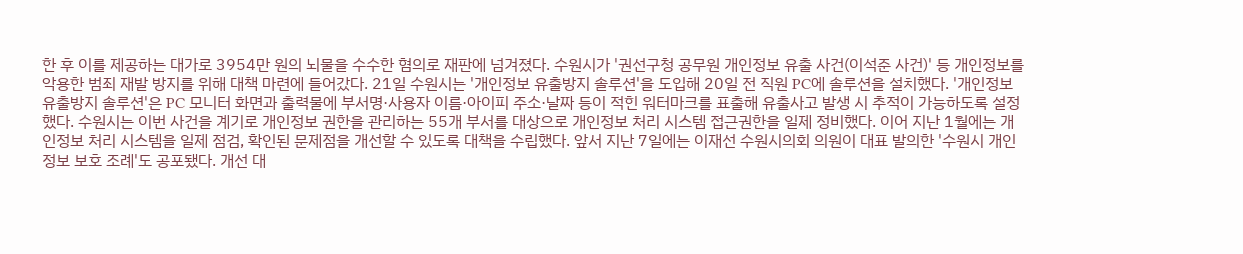한 후 이를 제공하는 대가로 3954만 원의 뇌물을 수수한 혐의로 재판에 넘겨졌다. 수원시가 '권선구청 공무원 개인정보 유출 사건(이석준 사건)' 등 개인정보를 악용한 범죄 재발 방지를 위해 대책 마련에 들어갔다. 21일 수원시는 '개인정보 유출방지 솔루션'을 도입해 20일 전 직원 PC에 솔루션을 설치했다. '개인정보 유출방지 솔루션'은 PC 모니터 화면과 출력물에 부서명·사용자 이름·아이피 주소·날짜 등이 적힌 워터마크를 표출해 유출사고 발생 시 추적이 가능하도록 설정했다. 수원시는 이번 사건을 계기로 개인정보 권한을 관리하는 55개 부서를 대상으로 개인정보 처리 시스템 접근권한을 일제 정비했다. 이어 지난 1월에는 개인정보 처리 시스템을 일제 점검, 확인된 문제점을 개선할 수 있도록 대책을 수립했다. 앞서 지난 7일에는 이재선 수원시의회 의원이 대표 발의한 '수원시 개인정보 보호 조례'도 공포됐다. 개선 대